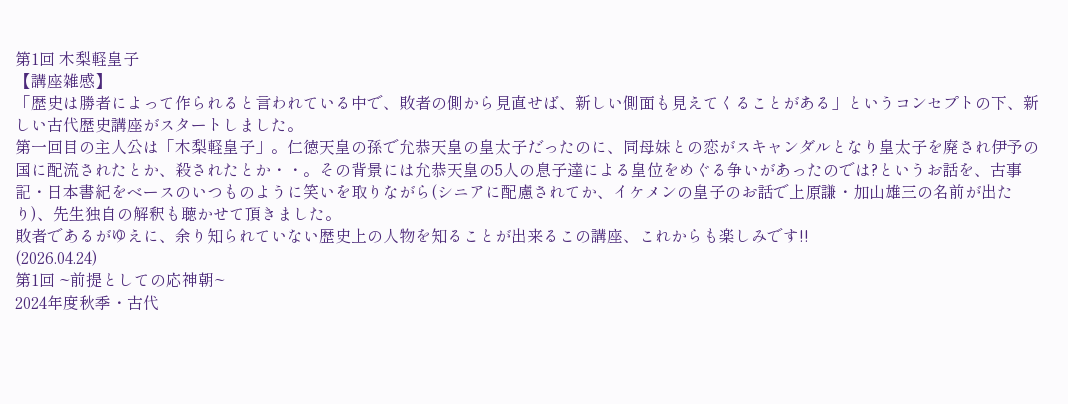第1回 木梨軽皇子
【講座雑感】
「歴史は勝者によって作られると言われている中で、敗者の側から見直せば、新しい側面も見えてくることがある」というコンセプトの下、新しい古代歴史講座がスタートしました。
第一回目の主人公は「木梨軽皇子」。仁徳天皇の孫で允恭天皇の皇太子だったのに、同母妹との恋がスキャンダルとなり皇太子を廃され伊予の国に配流されたとか、殺されたとか・・。その背景には允恭天皇の5人の息子達による皇位をめぐる争いがあったのでは?というお話を、古事記・日本書紀をベースのいつものように笑いを取りながら(シニアに配慮されてか、イケメンの皇子のお話で上原謙・加山雄三の名前が出たり)、先生独自の解釈も聴かせて頂きました。
敗者であるがゆえに、余り知られていない歴史上の人物を知ることが出来るこの講座、これからも楽しみです!!
(2026.04.24)
第1回 ~前提としての応神朝~
2024年度秋季・古代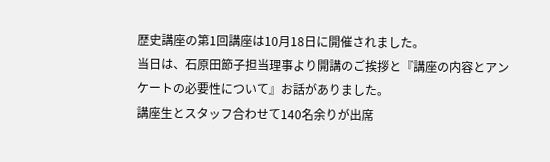歴史講座の第1回講座は10月18日に開催されました。
当日は、石原田節子担当理事より開講のご挨拶と『講座の内容とアンケートの必要性について』お話がありました。
講座生とスタッフ合わせて140名余りが出席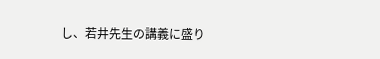し、若井先生の講義に盛り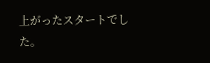上がったスタートでした。